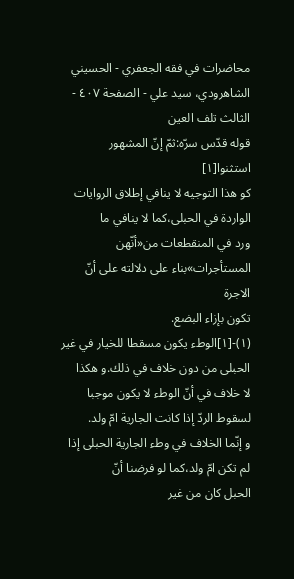محاضرات في فقه الجعفري - الحسيني الشاهرودي، سيد علي - الصفحة ٤٠٧ - الثالث تلف العين
قوله قدّس سرّه:ثمّ إنّ المشهور استثنوا[١]
كو هذا التوجيه لا ينافي إطلاق الروايات الواردة في الحبلى،كما لا ينافي ما
ورد في المنقطعات من«أنّهن المستأجرات»بناء على دلالته على أنّ الاجرة
تكون بإزاء البضع.
(١)-[١]الوطء يكون مسقطا للخيار في غير الحبلى من دون خلاف في ذلك.و هكذا
لا خلاف في أنّ الوطء لا يكون موجبا لسقوط الردّ إذا كانت الجارية امّ ولد.
و إنّما الخلاف في وطء الجارية الحبلى إذا لم تكن امّ ولد،كما لو فرضنا أنّ
الحبل كان من غير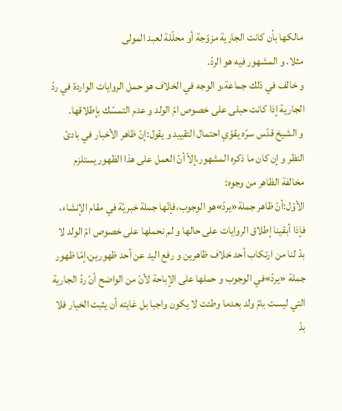مالكها بأن كانت الجارية مزوّجة أو محلّلة لعبد المولى
مثلا. و المشهور فيه هو الردّ.
و خالف في ذلك جماعة.و الوجه في الخلاف هو حمل الروايات الواردة في ردّ
الجارية إذا كانت حبلى على خصوص امّ الولد و عدم التمسّك بإطلاقها.
و الشيخ قدّس سرّه يقوّي احتمال التقييد و يقول:إنّ ظاهر الأخبار في بادئ
النظر و إن كان ما ذكره المشهور،إلاّ أنّ العمل على هذا الظهور يستلزم
مخالفة الظاهر من وجوه:
الأوّل:أنّ ظاهر جملة«يردّ»هو الوجوب،فإنّها جملة خبريّة في مقام الإنشاء،
فإذا أبقينا إطلاق الروايات على حالها و لم نحملها على خصوص امّ الولد لا
بدّ لنا من ارتكاب أحد خلاف ظاهرين و رفع اليد عن أحد ظهورين،إمّا ظهور
جملة «يردّ»في الوجوب و حملها على الإباحة لأنّ من الواضح أنّ ردّ الجارية
التي ليست بامّ ولد بعدما وطئت لا يكون واجبا بل غايته أن يثبت الخيار فلا
بدّ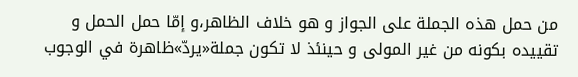من حمل هذه الجملة على الجواز و هو خلاف الظاهر،و إمّا حمل الحمل و
تقييده بكونه من غير المولى و حينئذ لا تكون جملة«يردّ»ظاهرة في الوجوب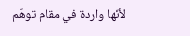لأنّها واردة في مقام توهّم